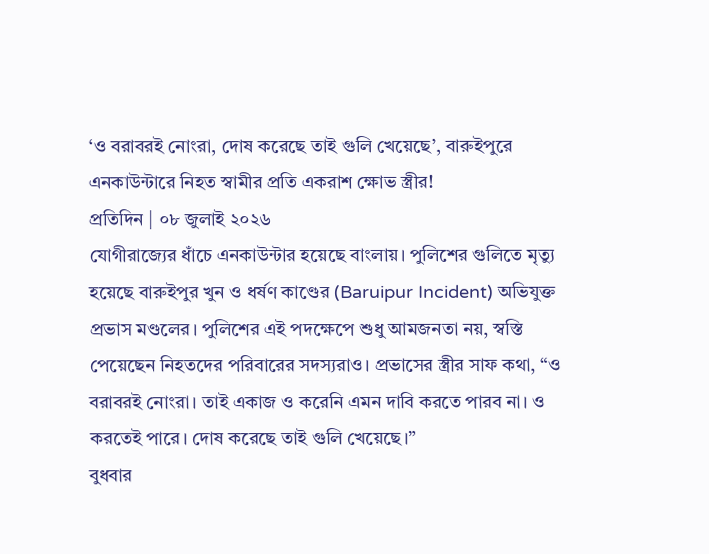‘ও বরাবরই নোংরা, দোষ করেছে তাই গুলি খেয়েছে’, বারুইপুরে এনকাউন্টারে নিহত স্বামীর প্রতি একরাশ ক্ষোভ স্ত্রীর!
প্রতিদিন | ০৮ জুলাই ২০২৬
যোগীরাজ্যের ধাঁচে এনকাউন্টার হয়েছে বাংলায়। পুলিশের গুলিতে মৃত্যু হয়েছে বারুইপুর খুন ও ধর্ষণ কাণ্ডের (Baruipur Incident) অভিযুক্ত প্রভাস মণ্ডলের। পুলিশের এই পদক্ষেপে শুধু আমজনতা নয়, স্বস্তি পেয়েছেন নিহতদের পরিবারের সদস্যরাও। প্রভাসের স্ত্রীর সাফ কথা, “ও বরাবরই নোংরা। তাই একাজ ও করেনি এমন দাবি করতে পারব না। ও করতেই পারে। দোষ করেছে তাই গুলি খেয়েছে।”
বুধবার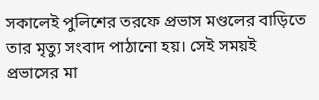সকালেই পুলিশের তরফে প্রভাস মণ্ডলের বাড়িতে তার মৃত্যু সংবাদ পাঠানো হয়। সেই সময়ই প্রভাসের মা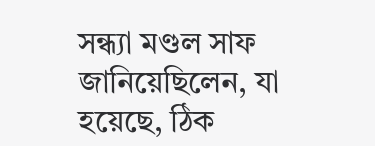সন্ধ্যা মণ্ডল সাফ জানিয়েছিলেন, যা হয়েছে, ঠিক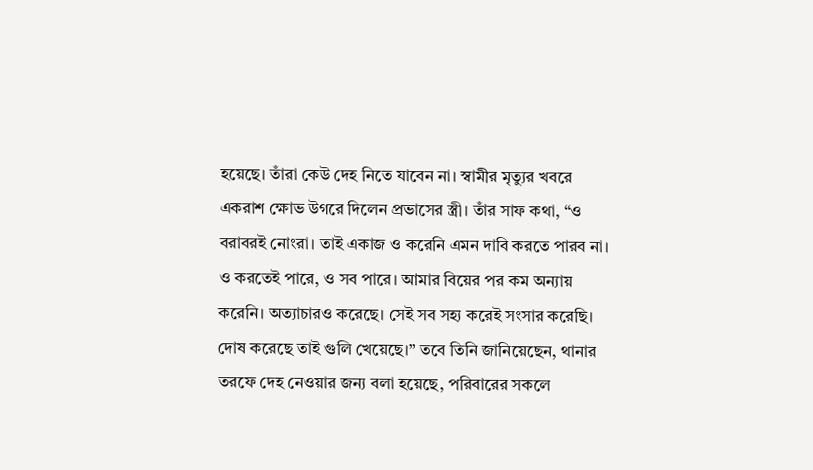হয়েছে। তাঁরা কেউ দেহ নিতে যাবেন না। স্বামীর মৃত্যুর খবরে একরাশ ক্ষোভ উগরে দিলেন প্রভাসের স্ত্রী। তাঁর সাফ কথা, “ও বরাবরই নোংরা। তাই একাজ ও করেনি এমন দাবি করতে পারব না। ও করতেই পারে, ও সব পারে। আমার বিয়ের পর কম অন্যায় করেনি। অত্যাচারও করেছে। সেই সব সহ্য করেই সংসার করেছি। দোষ করেছে তাই গুলি খেয়েছে।” তবে তিনি জানিয়েছেন, থানার তরফে দেহ নেওয়ার জন্য বলা হয়েছে, পরিবারের সকলে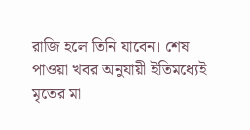রাজি হলে তিনি যাবেন। শেষ পাওয়া খবর অনুযায়ী ইতিমধ্যেই মৃতের মা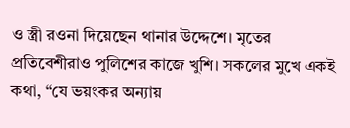ও স্ত্রী রওনা দিয়েছেন থানার উদ্দেশে। মৃতের প্রতিবেশীরাও পুলিশের কাজে খুশি। সকলের মুখে একই কথা, “যে ভয়ংকর অন্যায়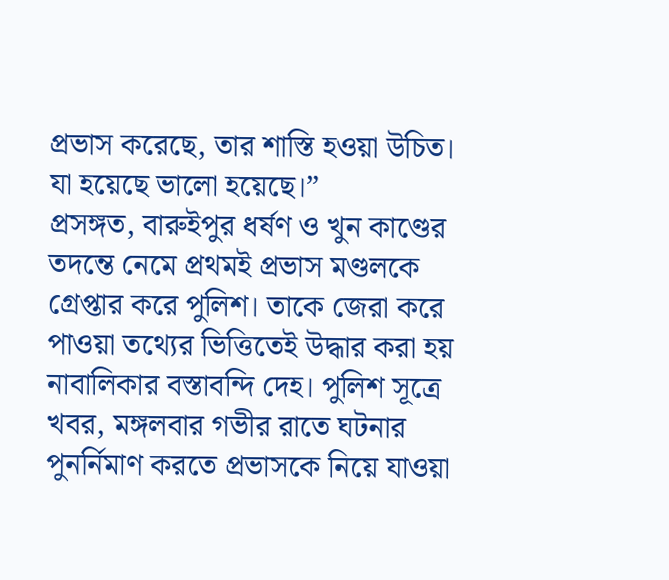প্রভাস করেছে, তার শাস্তি হওয়া উচিত। যা হয়েছে ভালো হয়েছে।”
প্রসঙ্গত, বারুইপুর ধর্ষণ ও খুন কাণ্ডের তদন্তে নেমে প্রথমই প্রভাস মণ্ডলকে গ্রেপ্তার করে পুলিশ। তাকে জেরা করে পাওয়া তথ্যের ভিত্তিতেই উদ্ধার করা হয় নাবালিকার বস্তাবন্দি দেহ। পুলিশ সূত্রে খবর, মঙ্গলবার গভীর রাতে ঘটনার পুনর্নিমাণ করতে প্রভাসকে নিয়ে যাওয়া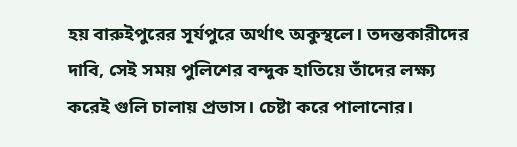হয় বারুইপুরের সূর্যপুরে অর্থাৎ অকুস্থলে। তদন্তকারীদের দাবি, সেই সময় পুলিশের বন্দুক হাতিয়ে তাঁদের লক্ষ্য করেই গুলি চালায় প্রভাস। চেষ্টা করে পালানোর।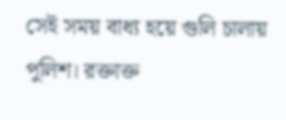সেই সময় বাধ্য হয়ে গুলি চালায় পুলিশ। রক্তাক্ত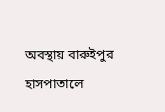অবস্থায় বারুইপুর হাসপাতালে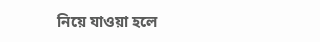নিয়ে যাওয়া হলে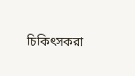চিকিৎসকরা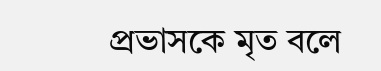প্রভাসকে মৃত বলে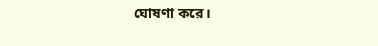ঘোষণা করে।